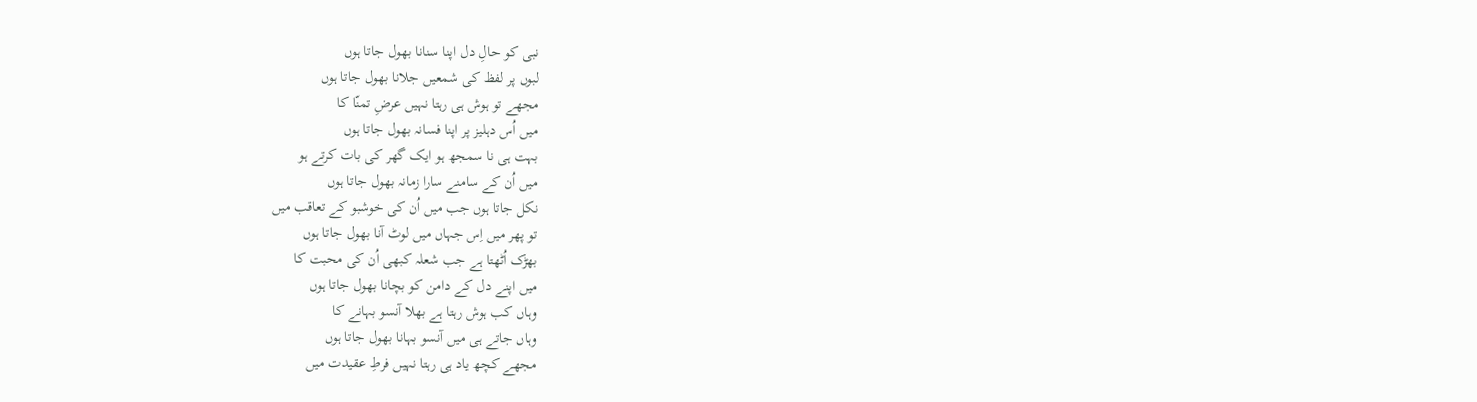نبی کو حالِ دل اپنا سنانا بھول جاتا ہوں
لبوں پر لفظ کی شمعیں جلانا بھول جاتا ہوں
مجھے تو ہوش ہی رہتا نہیں عرضِ تمنّا کا
میں اُس دہلیز پر اپنا فسانہ بھول جاتا ہوں
بہت ہی نا سمجھ ہو ایک گھر کی بات کرتے ہو
میں اُن کے سامنے سارا زمانہ بھول جاتا ہوں
نکل جاتا ہوں جب میں اُن کی خوشبو کے تعاقب میں
تو پھر میں اِس جہاں میں لوٹ آنا بھول جاتا ہوں
بھڑک اُٹھتا ہے جب شعلہ کبھی اُن کی محبت کا
میں اپنے دل کے دامن کو بچانا بھول جاتا ہوں
وہاں کب ہوش رہتا ہے بھلا آنسو بہانے کا
وہاں جاتے ہی میں آنسو بہانا بھول جاتا ہوں
مجھے کچھ یاد ہی رہتا نہیں فرطِ عقیدت میں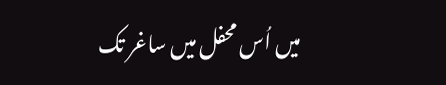میں اُس محفل میں ساغر تک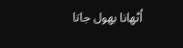اُٹھانا بھول جاتا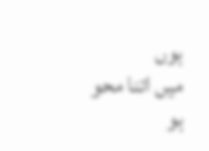ہوں
میں اتنا محو ہو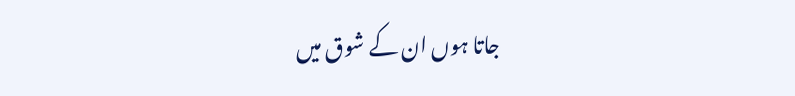جاتا ہوں ان کے شوق میں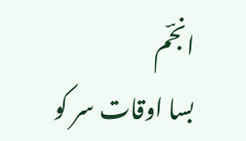انجؔم
بسا اوقات سر کو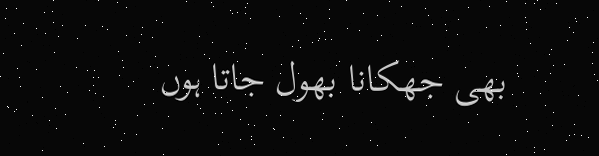بھی جھکانا بھول جاتا ہوں